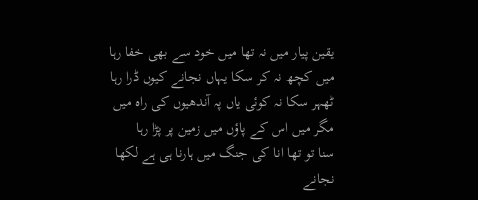یقین پیار میں نہ تھا میں خود سے بھی خفا رہا
میں کچھ نہ کر سکا یہاں نجانے کیوں ڈرا رہا
ٹھہر سکا نہ کوئی یاں پہ آندھیوں کی راہ میں
مگر میں اس کے پاؤں میں زمین پر پڑا رہا
سنا تو تھا انا کی جنگ میں ہارنا ہی ہے لکھا
نجانے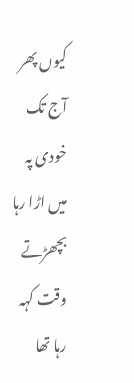کیوں پھر آج تک خودی پہ میں اڑا رہا
بچھڑتے وقت کہہ رہا تھا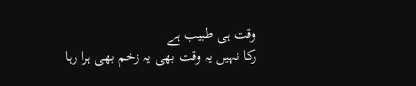وقت ہی طبیب ہے
رکا نہیں یہ وقت بھی یہ زخم بھی ہرا رہا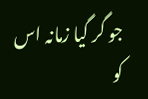جو گر گیا زمانہ اس کو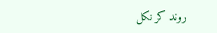روند کر نکل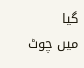گیا
میں چوٹ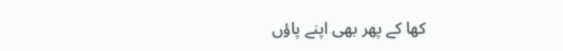کھا کے پھر بھی اپنے پاؤں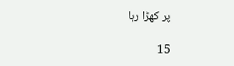پر کھڑا رہا

15